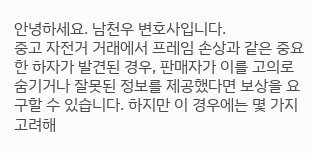안녕하세요. 남천우 변호사입니다.
중고 자전거 거래에서 프레임 손상과 같은 중요한 하자가 발견된 경우, 판매자가 이를 고의로 숨기거나 잘못된 정보를 제공했다면 보상을 요구할 수 있습니다. 하지만 이 경우에는 몇 가지 고려해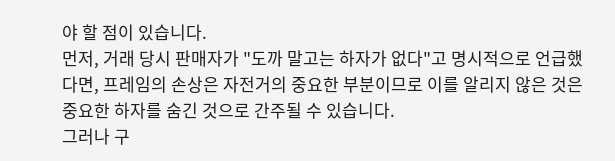야 할 점이 있습니다.
먼저, 거래 당시 판매자가 "도까 말고는 하자가 없다"고 명시적으로 언급했다면, 프레임의 손상은 자전거의 중요한 부분이므로 이를 알리지 않은 것은 중요한 하자를 숨긴 것으로 간주될 수 있습니다.
그러나 구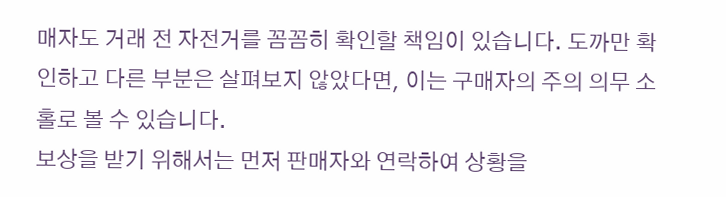매자도 거래 전 자전거를 꼼꼼히 확인할 책임이 있습니다. 도까만 확인하고 다른 부분은 살펴보지 않았다면, 이는 구매자의 주의 의무 소홀로 볼 수 있습니다.
보상을 받기 위해서는 먼저 판매자와 연락하여 상황을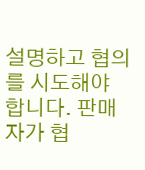설명하고 협의를 시도해야 합니다. 판매자가 협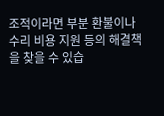조적이라면 부분 환불이나 수리 비용 지원 등의 해결책을 찾을 수 있습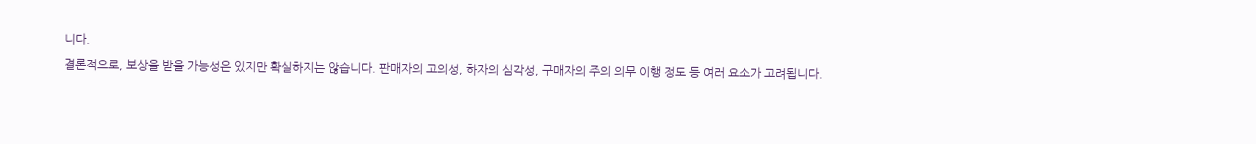니다.
결론적으로, 보상을 받을 가능성은 있지만 확실하지는 않습니다. 판매자의 고의성, 하자의 심각성, 구매자의 주의 의무 이행 정도 등 여러 요소가 고려됩니다.